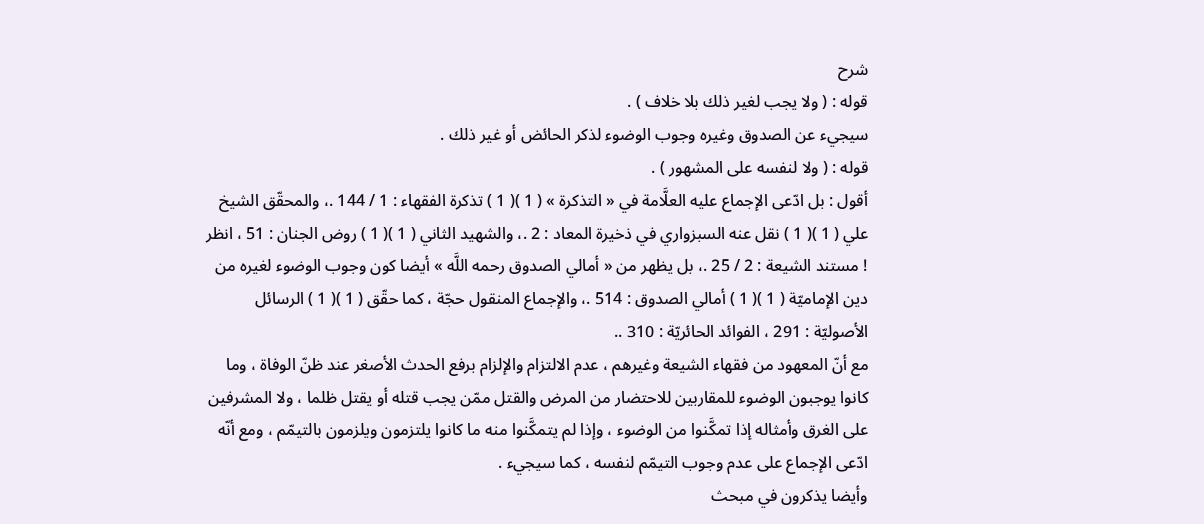شرح
قوله : ( ولا يجب لغير ذلك بلا خلاف ) .
سيجيء عن الصدوق وغيره وجوب الوضوء لذكر الحائض أو غير ذلك .
قوله : ( ولا لنفسه على المشهور ) .
أقول : بل ادّعى الإجماع عليه العلَّامة في « التذكرة » ( 1 )( 1 ) تذكرة الفقهاء : 1 / 144 .، والمحقّق الشيخ علي ( 1 )( 1 ) نقل عنه السبزواري في ذخيرة المعاد : 2 .، والشهيد الثاني ( 1 )( 1 ) روض الجنان : 51 ، انظر ! مستند الشيعة : 2 / 25 .، بل يظهر من « أمالي الصدوق رحمه اللَّه » أيضا كون وجوب الوضوء لغيره من دين الإماميّة ( 1 )( 1 ) أمالي الصدوق : 514 .، والإجماع المنقول حجّة ، كما حقّق ( 1 )( 1 ) الرسائل الأصوليّة : 291 ، الفوائد الحائريّة : 310 ..
مع أنّ المعهود من فقهاء الشيعة وغيرهم ، عدم الالتزام والإلزام برفع الحدث الأصغر عند ظنّ الوفاة ، وما كانوا يوجبون الوضوء للمقاربين للاحتضار من المرض والقتل ممّن يجب قتله أو يقتل ظلما ، ولا المشرفين على الغرق وأمثاله إذا تمكَّنوا من الوضوء ، وإذا لم يتمكَّنوا منه ما كانوا يلتزمون ويلزمون بالتيمّم ، ومع أنّه ادّعى الإجماع على عدم وجوب التيمّم لنفسه ، كما سيجيء .
وأيضا يذكرون في مبحث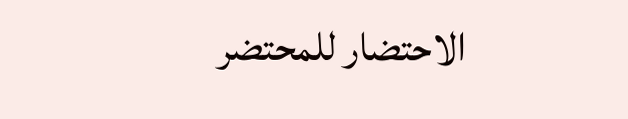الاحتضار للمحتضر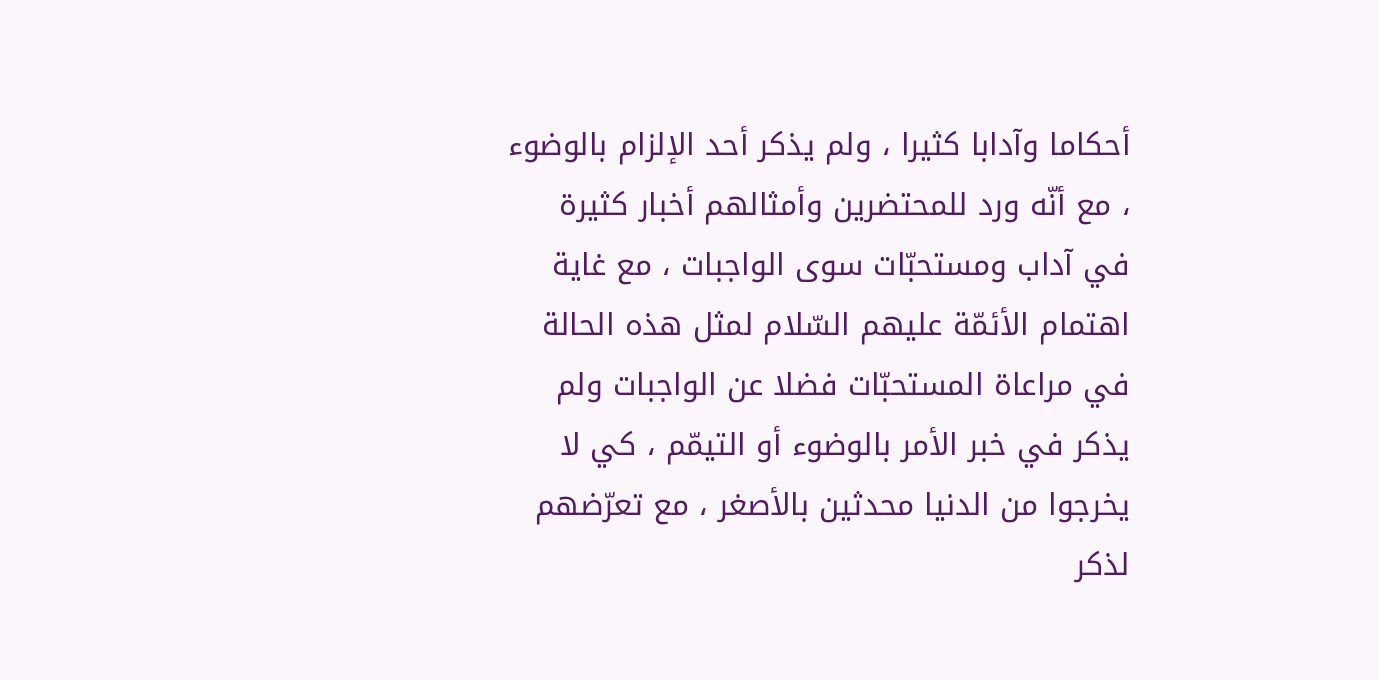أحكاما وآدابا كثيرا ، ولم يذكر أحد الإلزام بالوضوء ، مع أنّه ورد للمحتضرين وأمثالهم أخبار كثيرة في آداب ومستحبّات سوى الواجبات ، مع غاية اهتمام الأئمّة عليهم السّلام لمثل هذه الحالة في مراعاة المستحبّات فضلا عن الواجبات ولم يذكر في خبر الأمر بالوضوء أو التيمّم ، كي لا يخرجوا من الدنيا محدثين بالأصغر ، مع تعرّضهم لذكر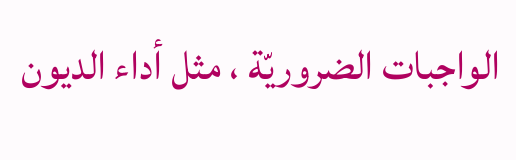الواجبات الضروريّة ، مثل أداء الديون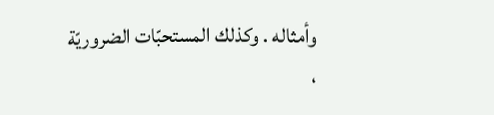وأمثاله . وكذلك المستحبّات الضروريّة ،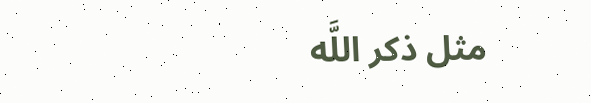مثل ذكر اللَّه